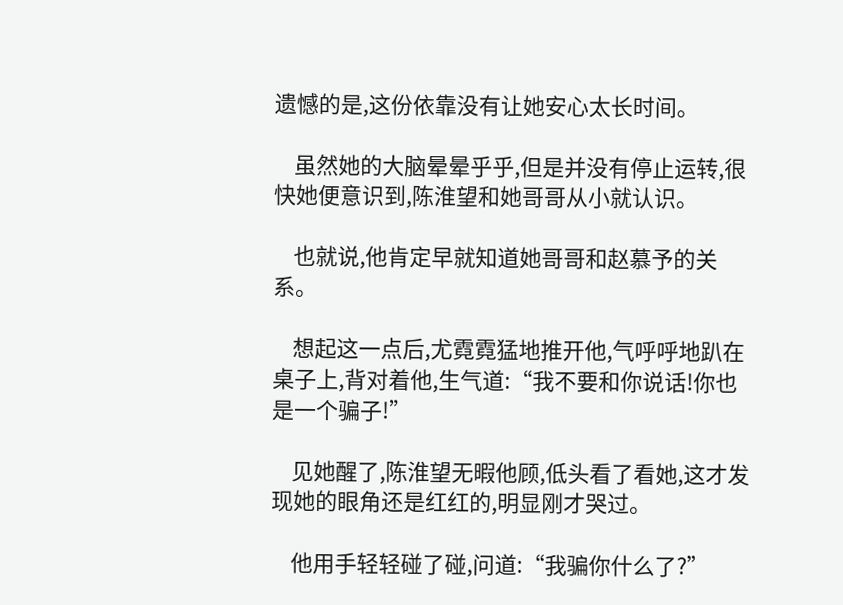遗憾的是,这份依靠没有让她安心太长时间。

    虽然她的大脑晕晕乎乎,但是并没有停止运转,很快她便意识到,陈淮望和她哥哥从小就认识。

    也就说,他肯定早就知道她哥哥和赵慕予的关系。

    想起这一点后,尤霓霓猛地推开他,气呼呼地趴在桌子上,背对着他,生气道:“我不要和你说话!你也是一个骗子!”

    见她醒了,陈淮望无暇他顾,低头看了看她,这才发现她的眼角还是红红的,明显刚才哭过。

    他用手轻轻碰了碰,问道:“我骗你什么了?”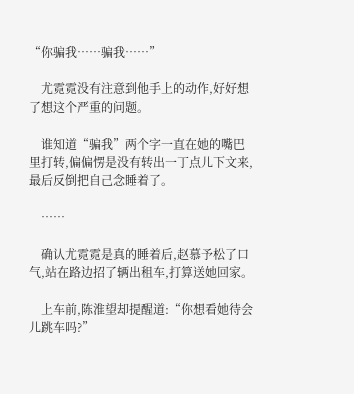“你骗我……骗我……”

    尤霓霓没有注意到他手上的动作,好好想了想这个严重的问题。

    谁知道“骗我”两个字一直在她的嘴巴里打转,偏偏愣是没有转出一丁点儿下文来,最后反倒把自己念睡着了。

    ……

    确认尤霓霓是真的睡着后,赵慕予松了口气,站在路边招了辆出租车,打算送她回家。

    上车前,陈淮望却提醒道:“你想看她待会儿跳车吗?”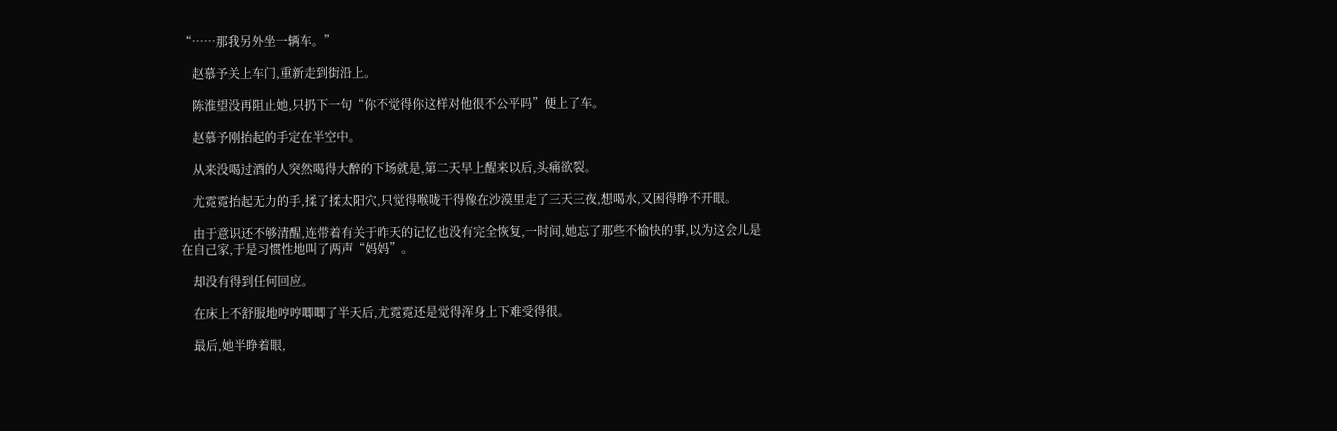“……那我另外坐一辆车。”

    赵慕予关上车门,重新走到街沿上。

    陈淮望没再阻止她,只扔下一句“你不觉得你这样对他很不公平吗”便上了车。

    赵慕予刚抬起的手定在半空中。

    从来没喝过酒的人突然喝得大醉的下场就是,第二天早上醒来以后,头痛欲裂。

    尤霓霓抬起无力的手,揉了揉太阳穴,只觉得喉咙干得像在沙漠里走了三天三夜,想喝水,又困得睁不开眼。

    由于意识还不够清醒,连带着有关于昨天的记忆也没有完全恢复,一时间,她忘了那些不愉快的事,以为这会儿是在自己家,于是习惯性地叫了两声“妈妈”。

    却没有得到任何回应。

    在床上不舒服地哼哼唧唧了半天后,尤霓霓还是觉得浑身上下难受得很。

    最后,她半睁着眼,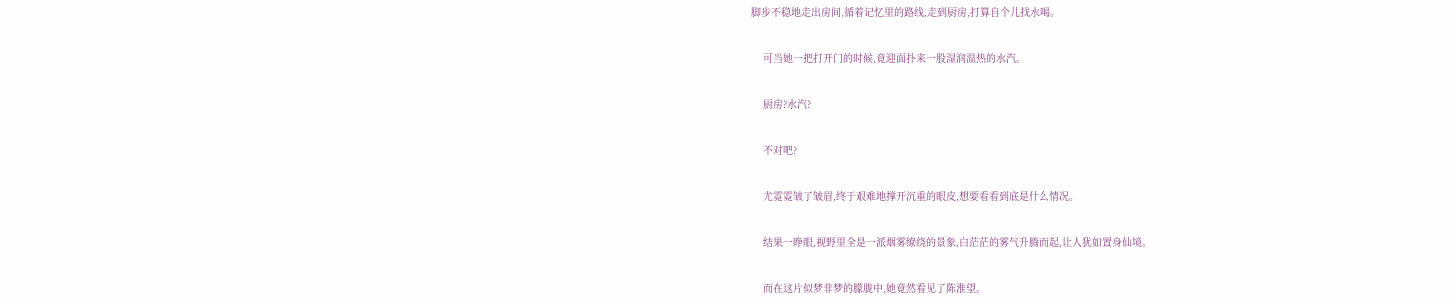脚步不稳地走出房间,循着记忆里的路线,走到厨房,打算自个儿找水喝。

    可当她一把打开门的时候,竟迎面扑来一股湿润温热的水汽。

    厨房?水汽?

    不对吧?

    尤霓霓皱了皱眉,终于艰难地撑开沉重的眼皮,想要看看到底是什么情况。

    结果一睁眼,视野里全是一派烟雾缭绕的景象,白茫茫的雾气升腾而起,让人犹如置身仙境。

    而在这片似梦非梦的朦胧中,她竟然看见了陈淮望。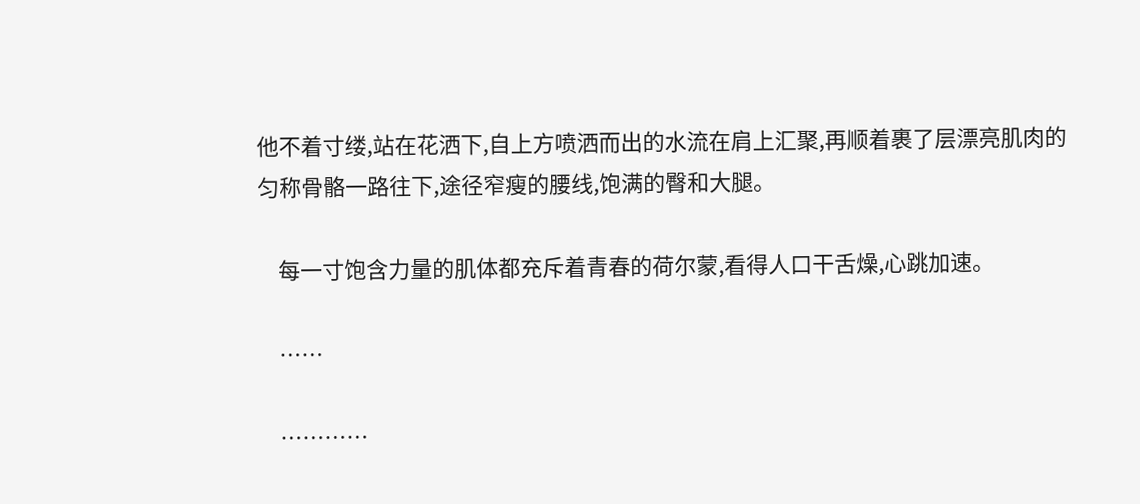他不着寸缕,站在花洒下,自上方喷洒而出的水流在肩上汇聚,再顺着裹了层漂亮肌肉的匀称骨骼一路往下,途径窄瘦的腰线,饱满的臀和大腿。

    每一寸饱含力量的肌体都充斥着青春的荷尔蒙,看得人口干舌燥,心跳加速。

    ……

    …………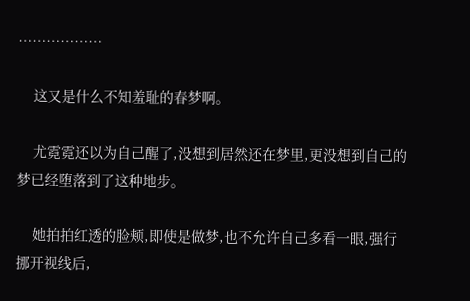………………

    这又是什么不知羞耻的春梦啊。

    尤霓霓还以为自己醒了,没想到居然还在梦里,更没想到自己的梦已经堕落到了这种地步。

    她拍拍红透的脸颊,即使是做梦,也不允许自己多看一眼,强行挪开视线后,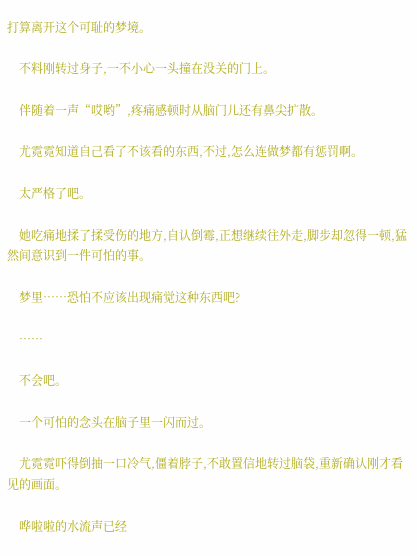打算离开这个可耻的梦境。

    不料刚转过身子,一不小心一头撞在没关的门上。

    伴随着一声“哎哟”,疼痛感顿时从脑门儿还有鼻尖扩散。

    尤霓霓知道自己看了不该看的东西,不过,怎么连做梦都有惩罚啊。

    太严格了吧。

    她吃痛地揉了揉受伤的地方,自认倒霉,正想继续往外走,脚步却忽得一顿,猛然间意识到一件可怕的事。

    梦里……恐怕不应该出现痛觉这种东西吧?

    ……

    不会吧。

    一个可怕的念头在脑子里一闪而过。

    尤霓霓吓得倒抽一口冷气,僵着脖子,不敢置信地转过脑袋,重新确认刚才看见的画面。

    哗啦啦的水流声已经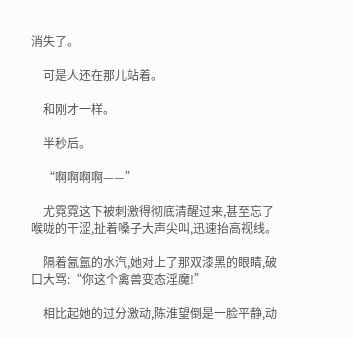消失了。

    可是人还在那儿站着。

    和刚才一样。

    半秒后。

    “啊啊啊啊——”

    尤霓霓这下被刺激得彻底清醒过来,甚至忘了喉咙的干涩,扯着嗓子大声尖叫,迅速抬高视线。

    隔着氤氲的水汽,她对上了那双漆黑的眼睛,破口大骂:“你这个禽兽变态淫魔!”

    相比起她的过分激动,陈淮望倒是一脸平静,动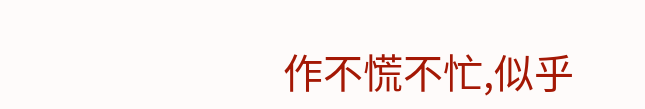作不慌不忙,似乎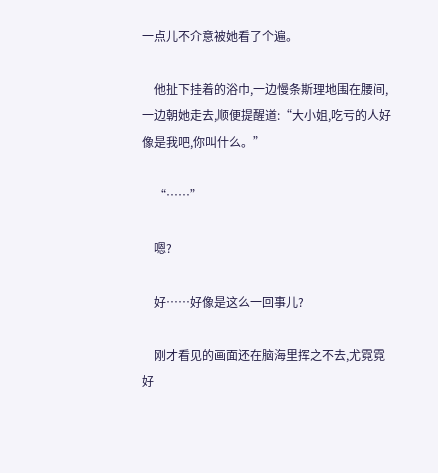一点儿不介意被她看了个遍。

    他扯下挂着的浴巾,一边慢条斯理地围在腰间,一边朝她走去,顺便提醒道:“大小姐,吃亏的人好像是我吧,你叫什么。”

    “……”

    嗯?

    好……好像是这么一回事儿?

    刚才看见的画面还在脑海里挥之不去,尤霓霓好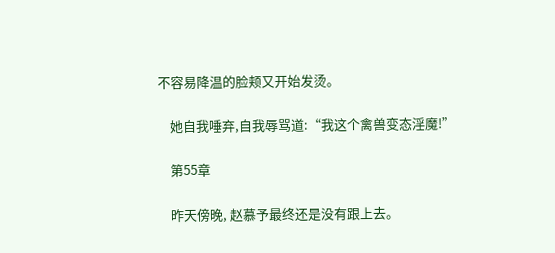不容易降温的脸颊又开始发烫。

    她自我唾弃,自我辱骂道:“我这个禽兽变态淫魔!”

    第55章

    昨天傍晚, 赵慕予最终还是没有跟上去。